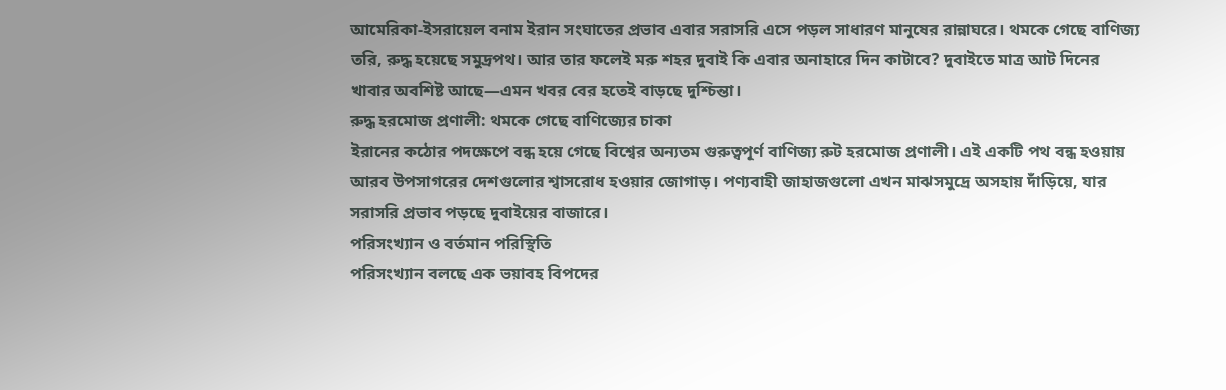আমেরিকা-ইসরায়েল বনাম ইরান সংঘাতের প্রভাব এবার সরাসরি এসে পড়ল সাধারণ মানুষের রান্নাঘরে। থমকে গেছে বাণিজ্য তরি, রুদ্ধ হয়েছে সমুদ্রপথ। আর তার ফলেই মরু শহর দুবাই কি এবার অনাহারে দিন কাটাবে? দুবাইতে মাত্র আট দিনের খাবার অবশিষ্ট আছে—এমন খবর বের হতেই বাড়ছে দুশ্চিন্তা।
রুদ্ধ হরমোজ প্রণালী: থমকে গেছে বাণিজ্যের চাকা
ইরানের কঠোর পদক্ষেপে বন্ধ হয়ে গেছে বিশ্বের অন্যতম গুরুত্বপূর্ণ বাণিজ্য রুট হরমোজ প্রণালী। এই একটি পথ বন্ধ হওয়ায় আরব উপসাগরের দেশগুলোর শ্বাসরোধ হওয়ার জোগাড়। পণ্যবাহী জাহাজগুলো এখন মাঝসমুদ্রে অসহায় দাঁড়িয়ে, যার সরাসরি প্রভাব পড়ছে দুবাইয়ের বাজারে।
পরিসংখ্যান ও বর্তমান পরিস্থিতি
পরিসংখ্যান বলছে এক ভয়াবহ বিপদের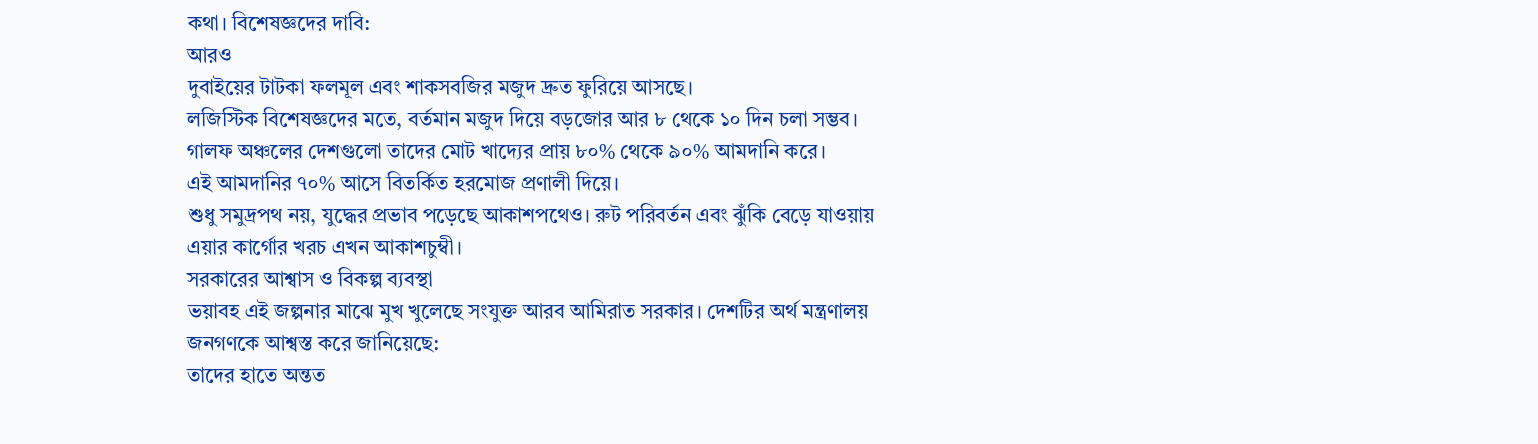কথা। বিশেষজ্ঞদের দাবি:
আরও
দুবাইয়ের টাটকা ফলমূল এবং শাকসবজির মজুদ দ্রুত ফুরিয়ে আসছে।
লজিস্টিক বিশেষজ্ঞদের মতে, বর্তমান মজুদ দিয়ে বড়জোর আর ৮ থেকে ১০ দিন চলা সম্ভব।
গালফ অঞ্চলের দেশগুলো তাদের মোট খাদ্যের প্রায় ৮০% থেকে ৯০% আমদানি করে।
এই আমদানির ৭০% আসে বিতর্কিত হরমোজ প্রণালী দিয়ে।
শুধু সমুদ্রপথ নয়, যুদ্ধের প্রভাব পড়েছে আকাশপথেও। রুট পরিবর্তন এবং ঝুঁকি বেড়ে যাওয়ায় এয়ার কার্গোর খরচ এখন আকাশচুম্বী।
সরকারের আশ্বাস ও বিকল্প ব্যবস্থা
ভয়াবহ এই জল্পনার মাঝে মুখ খুলেছে সংযুক্ত আরব আমিরাত সরকার। দেশটির অর্থ মন্ত্রণালয় জনগণকে আশ্বস্ত করে জানিয়েছে:
তাদের হাতে অন্তত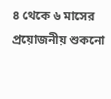৪ থেকে ৬ মাসের প্রয়োজনীয় শুকনো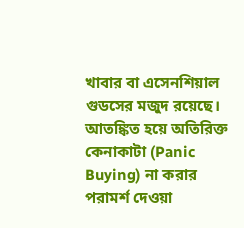খাবার বা এসেনশিয়াল গুডসের মজুদ রয়েছে।
আতঙ্কিত হয়ে অতিরিক্ত কেনাকাটা (Panic Buying) না করার পরামর্শ দেওয়া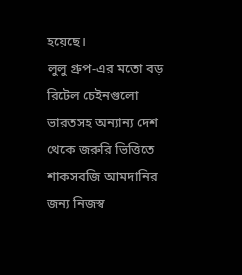হয়েছে।
লুলু গ্রুপ-এর মতো বড় রিটেল চেইনগুলো ভারতসহ অন্যান্য দেশ থেকে জরুরি ভিত্তিতে শাকসবজি আমদানির জন্য নিজস্ব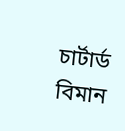চার্টার্ড বিমান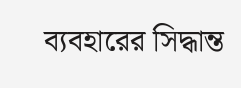ব্যবহারের সিদ্ধান্ত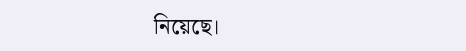নিয়েছে।